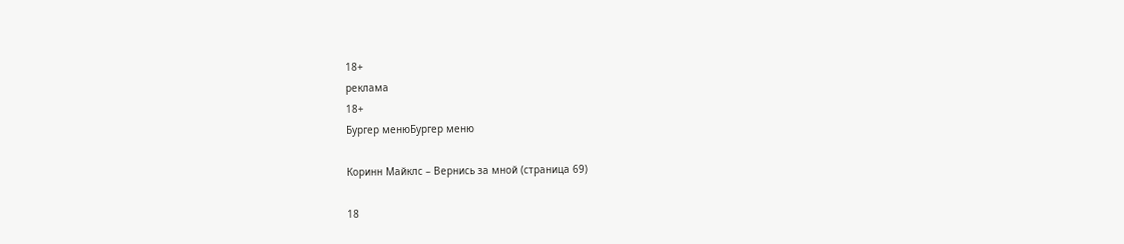18+
реклама
18+
Бургер менюБургер меню

Коринн Майклс – Вернись за мной (страница 69)

18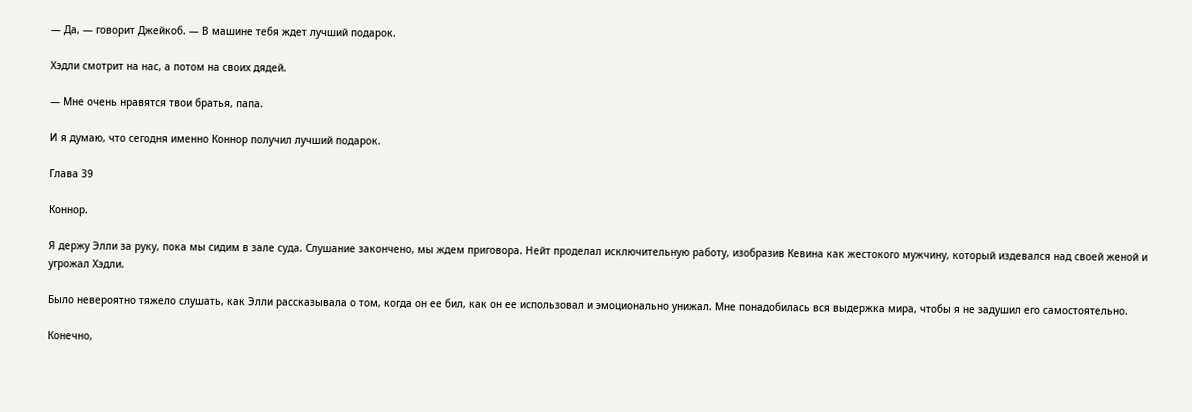— Да, — говорит Джейкоб. — В машине тебя ждет лучший подарок.

Хэдли смотрит на нас, а потом на своих дядей.

— Мне очень нравятся твои братья, папа.

И я думаю, что сегодня именно Коннор получил лучший подарок.

Глава 39

Коннор.

Я держу Элли за руку, пока мы сидим в зале суда. Слушание закончено, мы ждем приговора. Нейт проделал исключительную работу, изобразив Кевина как жестокого мужчину, который издевался над своей женой и угрожал Хэдли.

Было невероятно тяжело слушать, как Элли рассказывала о том, когда он ее бил, как он ее использовал и эмоционально унижал. Мне понадобилась вся выдержка мира, чтобы я не задушил его самостоятельно.

Конечно,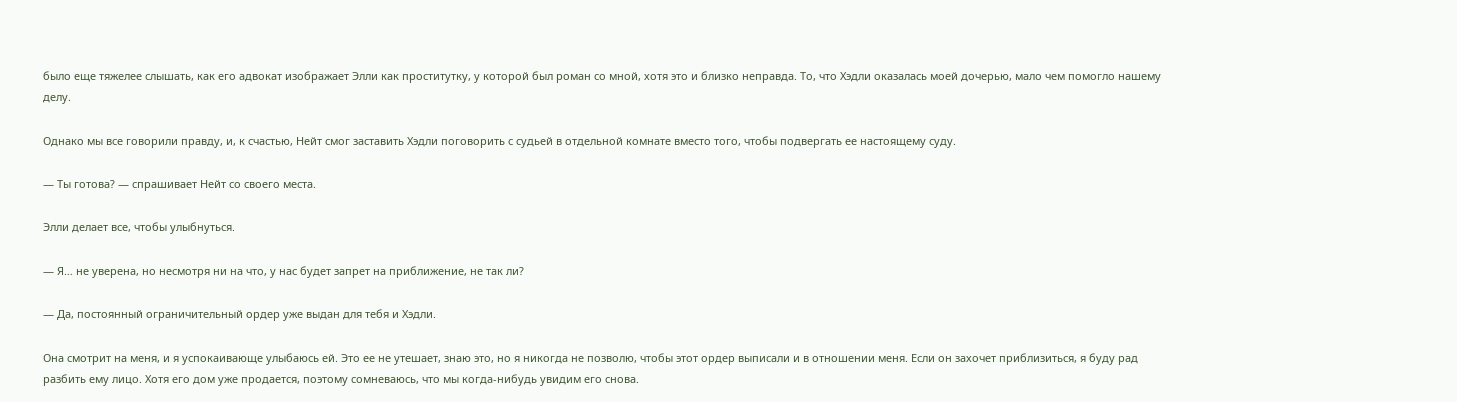было еще тяжелее слышать, как его адвокат изображает Элли как проститутку, у которой был роман со мной, хотя это и близко неправда. То, что Хэдли оказалась моей дочерью, мало чем помогло нашему делу.

Однако мы все говорили правду, и, к счастью, Нейт смог заставить Хэдли поговорить с судьей в отдельной комнате вместо того, чтобы подвергать ее настоящему суду.

— Ты готова? — спрашивает Нейт со своего места.

Элли делает все, чтобы улыбнуться.

— Я… не уверена, но несмотря ни на что, у нас будет запрет на приближение, не так ли?

— Да, постоянный ограничительный ордер уже выдан для тебя и Хэдли.

Она смотрит на меня, и я успокаивающе улыбаюсь ей. Это ее не утешает, знаю это, но я никогда не позволю, чтобы этот ордер выписали и в отношении меня. Если он захочет приблизиться, я буду рад разбить ему лицо. Хотя его дом уже продается, поэтому сомневаюсь, что мы когда-нибудь увидим его снова.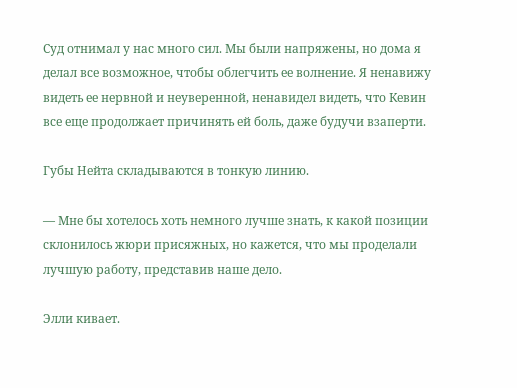Суд отнимал у нас много сил. Мы были напряжены, но дома я делал все возможное, чтобы облегчить ее волнение. Я ненавижу видеть ее нервной и неуверенной, ненавидел видеть, что Кевин все еще продолжает причинять ей боль, даже будучи взаперти.

Губы Нейта складываются в тонкую линию.

— Мне бы хотелось хоть немного лучше знать, к какой позиции склонилось жюри присяжных, но кажется, что мы проделали лучшую работу, представив наше дело.

Элли кивает.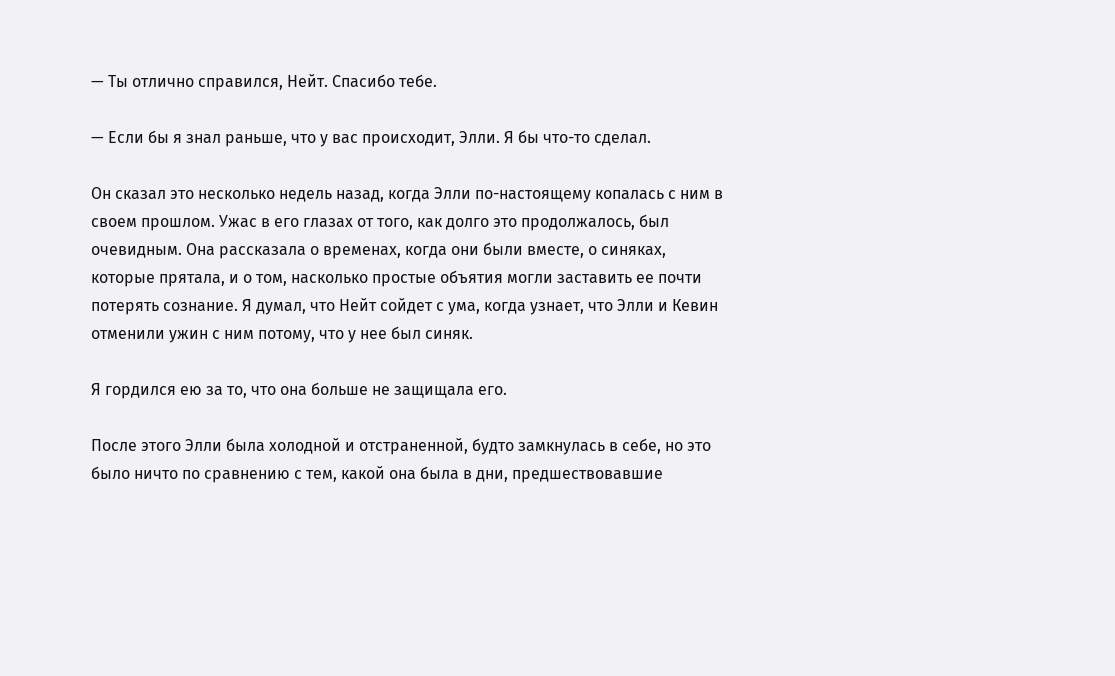— Ты отлично справился, Нейт. Спасибо тебе.

— Если бы я знал раньше, что у вас происходит, Элли. Я бы что-то сделал.

Он сказал это несколько недель назад, когда Элли по-настоящему копалась с ним в своем прошлом. Ужас в его глазах от того, как долго это продолжалось, был очевидным. Она рассказала о временах, когда они были вместе, о синяках, которые прятала, и о том, насколько простые объятия могли заставить ее почти потерять сознание. Я думал, что Нейт сойдет с ума, когда узнает, что Элли и Кевин отменили ужин с ним потому, что у нее был синяк.

Я гордился ею за то, что она больше не защищала его.

После этого Элли была холодной и отстраненной, будто замкнулась в себе, но это было ничто по сравнению с тем, какой она была в дни, предшествовавшие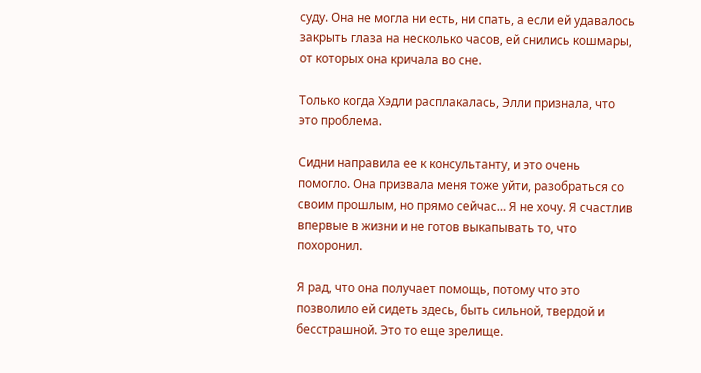суду. Она не могла ни есть, ни спать, а если ей удавалось закрыть глаза на несколько часов, ей снились кошмары, от которых она кричала во сне.

Только когда Хэдли расплакалась, Элли признала, что это проблема.

Сидни направила ее к консультанту, и это очень помогло. Она призвала меня тоже уйти, разобраться со своим прошлым, но прямо сейчас… Я не хочу. Я счастлив впервые в жизни и не готов выкапывать то, что похоронил.

Я рад, что она получает помощь, потому что это позволило ей сидеть здесь, быть сильной, твердой и бесстрашной. Это то еще зрелище.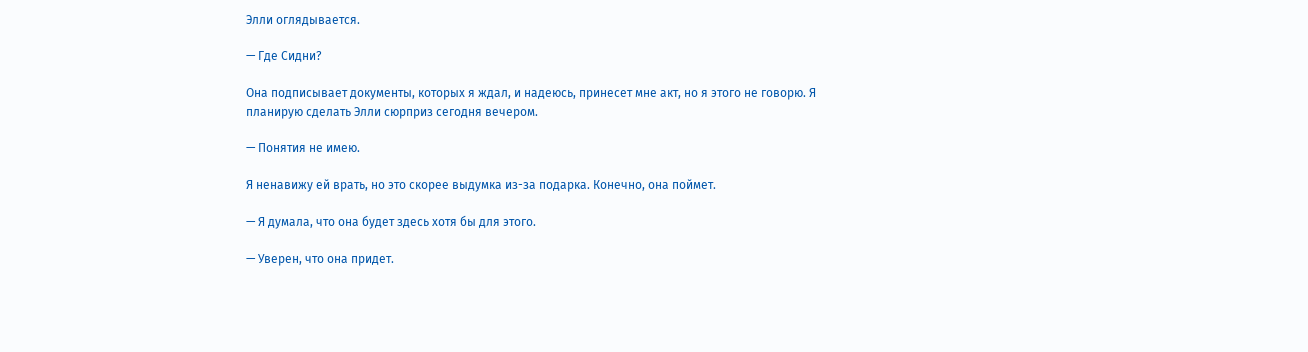Элли оглядывается.

— Где Сидни?

Она подписывает документы, которых я ждал, и надеюсь, принесет мне акт, но я этого не говорю. Я планирую сделать Элли сюрприз сегодня вечером.

— Понятия не имею.

Я ненавижу ей врать, но это скорее выдумка из-за подарка. Конечно, она поймет.

— Я думала, что она будет здесь хотя бы для этого.

— Уверен, что она придет.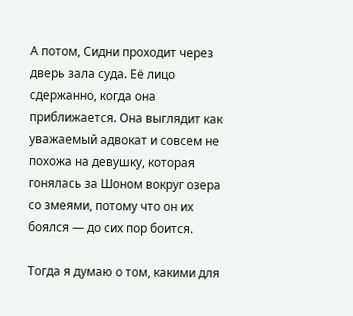А потом, Сидни проходит через дверь зала суда. Её лицо сдержанно, когда она приближается. Она выглядит как уважаемый адвокат и совсем не похожа на девушку, которая гонялась за Шоном вокруг озера со змеями, потому что он их боялся — до сих пор боится.

Тогда я думаю о том, какими для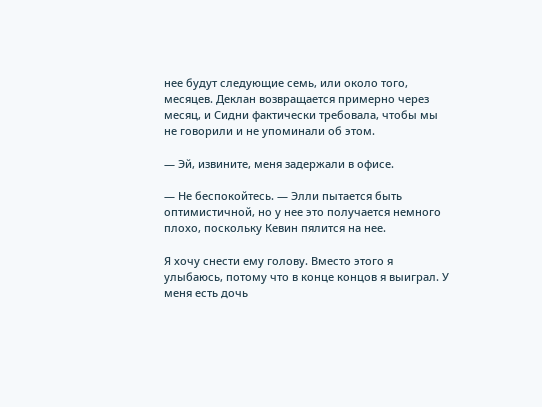нее будут следующие семь, или около того, месяцев. Деклан возвращается примерно через месяц, и Сидни фактически требовала, чтобы мы не говорили и не упоминали об этом.

— Эй, извините, меня задержали в офисе.

— Не беспокойтесь. — Элли пытается быть оптимистичной, но у нее это получается немного плохо, поскольку Кевин пялится на нее.

Я хочу снести ему голову. Вместо этого я улыбаюсь, потому что в конце концов я выиграл. У меня есть дочь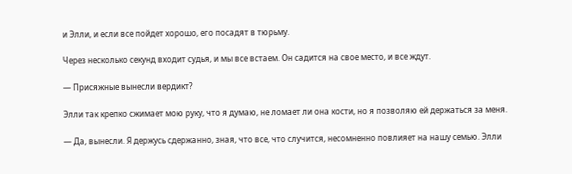и Элли, и если все пойдет хорошо, его посадят в тюрьму.

Через несколько секунд входит судья, и мы все встаем. Он садится на свое место, и все ждут.

— Присяжные вынесли вердикт?

Элли так крепко сжимает мою руку, что я думаю, не ломает ли она кости, но я позволяю ей держаться за меня.

— Да, вынесли. Я держусь сдержанно, зная, что все, что случится, несомненно повлияет на нашу семью. Элли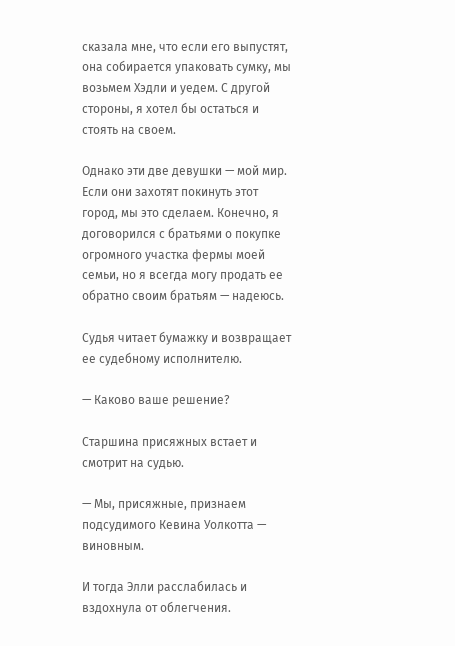сказала мне, что если его выпустят, она собирается упаковать сумку, мы возьмем Хэдли и уедем. С другой стороны, я хотел бы остаться и стоять на своем.

Однако эти две девушки — мой мир. Если они захотят покинуть этот город, мы это сделаем. Конечно, я договорился с братьями о покупке огромного участка фермы моей семьи, но я всегда могу продать ее обратно своим братьям — надеюсь.

Судья читает бумажку и возвращает ее судебному исполнителю.

— Каково ваше решение?

Старшина присяжных встает и смотрит на судью.

— Мы, присяжные, признаем подсудимого Кевина Уолкотта — виновным.

И тогда Элли расслабилась и вздохнула от облегчения.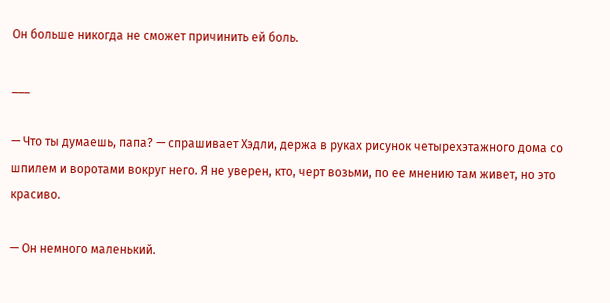Он больше никогда не сможет причинить ей боль.

___

— Что ты думаешь, папа? — спрашивает Хэдли, держа в руках рисунок четырехэтажного дома со шпилем и воротами вокруг него. Я не уверен, кто, черт возьми, по ее мнению там живет, но это красиво.

— Он немного маленький.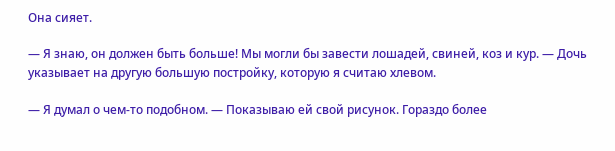Она сияет.

— Я знаю, он должен быть больше! Мы могли бы завести лошадей, свиней, коз и кур. — Дочь указывает на другую большую постройку, которую я считаю хлевом.

— Я думал о чем-то подобном. — Показываю ей свой рисунок. Гораздо более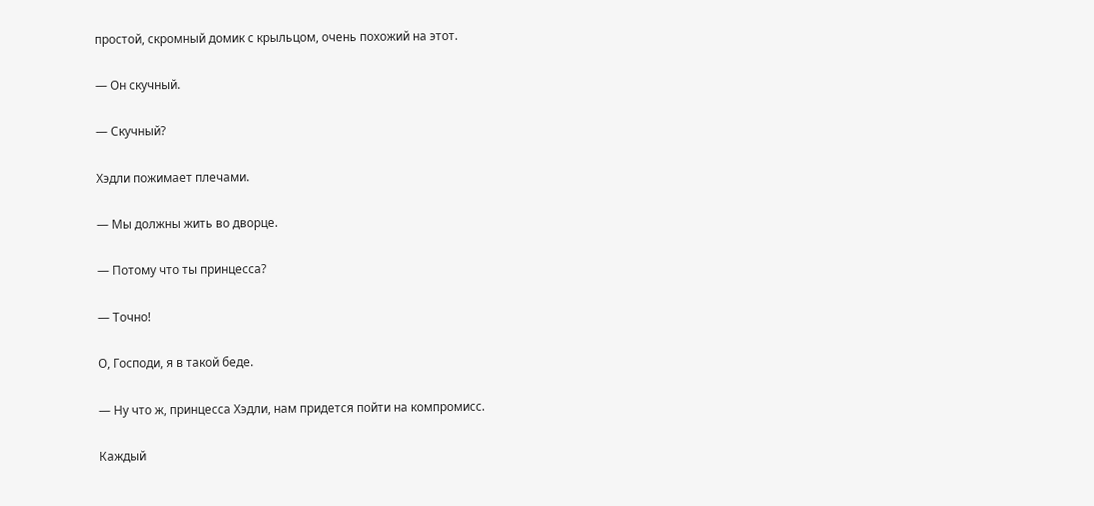простой, скромный домик с крыльцом, очень похожий на этот.

— Он скучный.

— Скучный?

Хэдли пожимает плечами.

— Мы должны жить во дворце.

— Потому что ты принцесса?

— Точно!

О, Господи, я в такой беде.

— Ну что ж, принцесса Хэдли, нам придется пойти на компромисс.

Каждый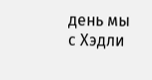день мы с Хэдли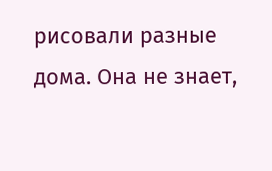рисовали разные дома. Она не знает,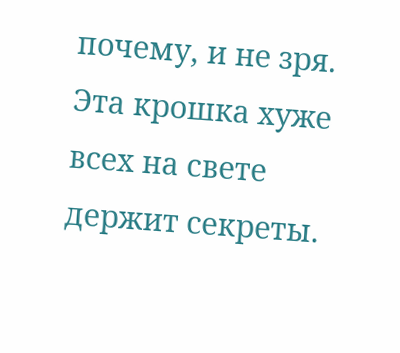почему, и не зря. Эта крошка хуже всех на свете держит секреты.